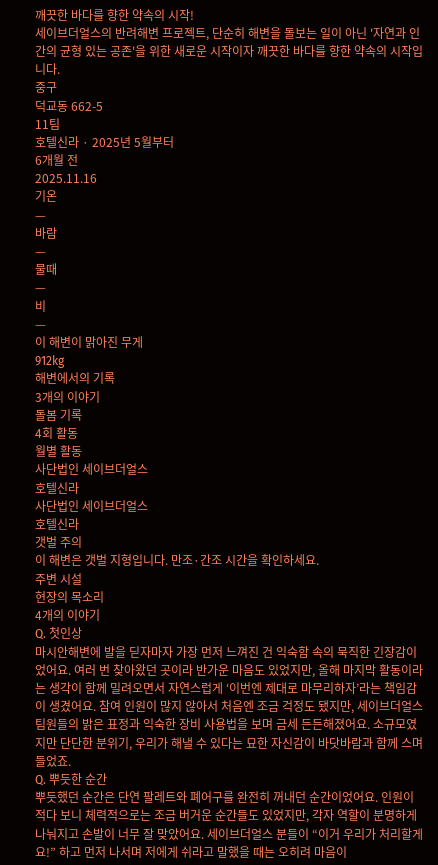깨끗한 바다를 향한 약속의 시작!
세이브더얼스의 반려해변 프로젝트, 단순히 해변을 돌보는 일이 아닌 '자연과 인간의 균형 있는 공존'을 위한 새로운 시작이자 깨끗한 바다를 향한 약속의 시작입니다.
중구
덕교동 662-5
11팀
호텔신라 · 2025년 5월부터
6개월 전
2025.11.16
기온
—
바람
—
물때
—
비
—
이 해변이 맑아진 무게
912kg
해변에서의 기록
3개의 이야기
돌봄 기록
4회 활동
월별 활동
사단법인 세이브더얼스
호텔신라
사단법인 세이브더얼스
호텔신라
갯벌 주의
이 해변은 갯벌 지형입니다. 만조·간조 시간을 확인하세요.
주변 시설
현장의 목소리
4개의 이야기
Q. 첫인상
마시안해변에 발을 딛자마자 가장 먼저 느껴진 건 익숙함 속의 묵직한 긴장감이었어요. 여러 번 찾아왔던 곳이라 반가운 마음도 있었지만, 올해 마지막 활동이라는 생각이 함께 밀려오면서 자연스럽게 ‘이번엔 제대로 마무리하자’라는 책임감이 생겼어요. 참여 인원이 많지 않아서 처음엔 조금 걱정도 됐지만, 세이브더얼스 팀원들의 밝은 표정과 익숙한 장비 사용법을 보며 금세 든든해졌어요. 소규모였지만 단단한 분위기, 우리가 해낼 수 있다는 묘한 자신감이 바닷바람과 함께 스며들었죠.
Q. 뿌듯한 순간
뿌듯했던 순간은 단연 팔레트와 폐어구를 완전히 꺼내던 순간이었어요. 인원이 적다 보니 체력적으로는 조금 버거운 순간들도 있었지만, 각자 역할이 분명하게 나눠지고 손발이 너무 잘 맞았어요. 세이브더얼스 분들이 “이거 우리가 처리할게요!” 하고 먼저 나서며 저에게 쉬라고 말했을 때는 오히려 마음이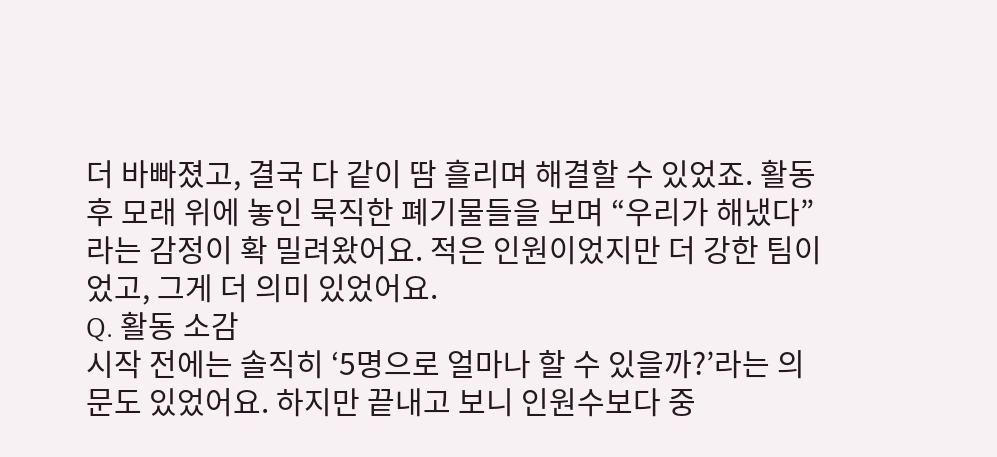더 바빠졌고, 결국 다 같이 땀 흘리며 해결할 수 있었죠. 활동 후 모래 위에 놓인 묵직한 폐기물들을 보며 “우리가 해냈다”라는 감정이 확 밀려왔어요. 적은 인원이었지만 더 강한 팀이었고, 그게 더 의미 있었어요.
Q. 활동 소감
시작 전에는 솔직히 ‘5명으로 얼마나 할 수 있을까?’라는 의문도 있었어요. 하지만 끝내고 보니 인원수보다 중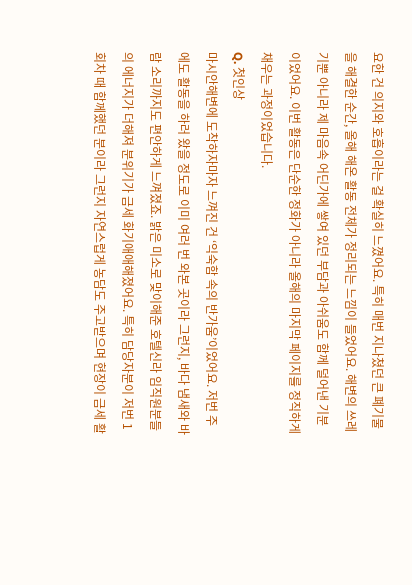요한 건 의지와 호흡이라는 걸 확실히 느꼈어요. 특히 매번 지나쳤던 큰 폐기물을 해결한 순간, 올해 해온 활동 전체가 정리되는 느낌이 들었어요. 해변의 쓰레기뿐 아니라 제 마음속 어딘가에 쌓여 있던 부담과 아쉬움도 함께 덜어낸 기분이었어요. 이번 활동은 단순한 정화가 아니라 올해의 마지막 페이지를 정직하게 채우는 과정이었습니다.
Q. 첫인상
마시안해변에 도착하자마자 느껴진 건 ‘익숙함 속의 반가움’이었어요. 저번 주에도 활동을 하러 왔을 정도로 이미 여러 번 와본 곳이라 그런지, 바다 냄새와 바람 소리까지도 편안하게 느껴졌죠. 밝은 미소로 맞이해준 호텔신라 임직원분들의 에너지가 더해져 분위기가 금세 화기애애해졌어요. 특히 담당자분이 저번 1회차 때 함께했던 분이라 그런지 자연스럽게 농담도 주고받으며 현장이 금세 활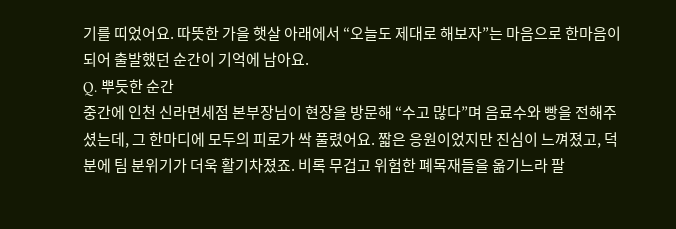기를 띠었어요. 따뜻한 가을 햇살 아래에서 “오늘도 제대로 해보자”는 마음으로 한마음이 되어 출발했던 순간이 기억에 남아요.
Q. 뿌듯한 순간
중간에 인천 신라면세점 본부장님이 현장을 방문해 “수고 많다”며 음료수와 빵을 전해주셨는데, 그 한마디에 모두의 피로가 싹 풀렸어요. 짧은 응원이었지만 진심이 느껴졌고, 덕분에 팀 분위기가 더욱 활기차졌죠. 비록 무겁고 위험한 폐목재들을 옮기느라 팔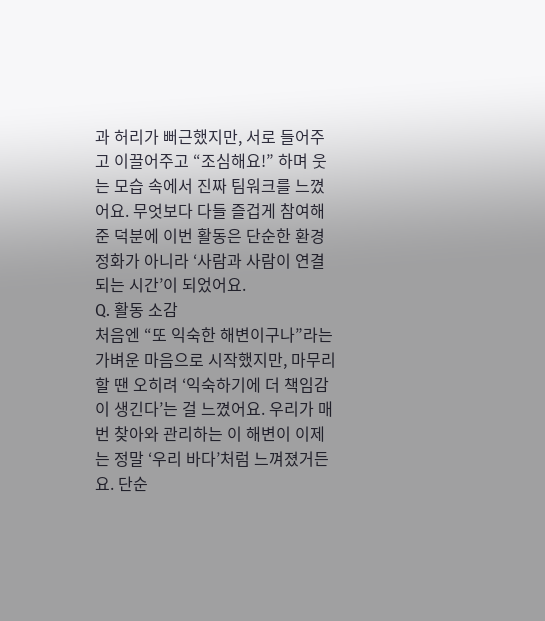과 허리가 뻐근했지만, 서로 들어주고 이끌어주고 “조심해요!” 하며 웃는 모습 속에서 진짜 팀워크를 느꼈어요. 무엇보다 다들 즐겁게 참여해준 덕분에 이번 활동은 단순한 환경정화가 아니라 ‘사람과 사람이 연결되는 시간’이 되었어요.
Q. 활동 소감
처음엔 “또 익숙한 해변이구나”라는 가벼운 마음으로 시작했지만, 마무리할 땐 오히려 ‘익숙하기에 더 책임감이 생긴다’는 걸 느꼈어요. 우리가 매번 찾아와 관리하는 이 해변이 이제는 정말 ‘우리 바다’처럼 느껴졌거든요. 단순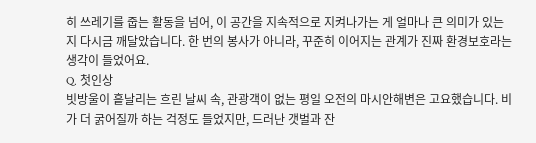히 쓰레기를 줍는 활동을 넘어, 이 공간을 지속적으로 지켜나가는 게 얼마나 큰 의미가 있는지 다시금 깨달았습니다. 한 번의 봉사가 아니라, 꾸준히 이어지는 관계가 진짜 환경보호라는 생각이 들었어요.
Q. 첫인상
빗방울이 흩날리는 흐린 날씨 속, 관광객이 없는 평일 오전의 마시안해변은 고요했습니다. 비가 더 굵어질까 하는 걱정도 들었지만, 드러난 갯벌과 잔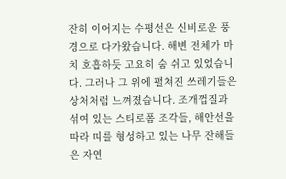잔히 이어지는 수평선은 신비로운 풍경으로 다가왔습니다. 해변 전체가 마치 호흡하듯 고요히 숨 쉬고 있었습니다. 그러나 그 위에 펼쳐진 쓰레기들은 상처처럼 느껴졌습니다. 조개껍질과 섞여 있는 스티로폼 조각들, 해안선을 따라 띠를 형성하고 있는 나무 잔해들은 자연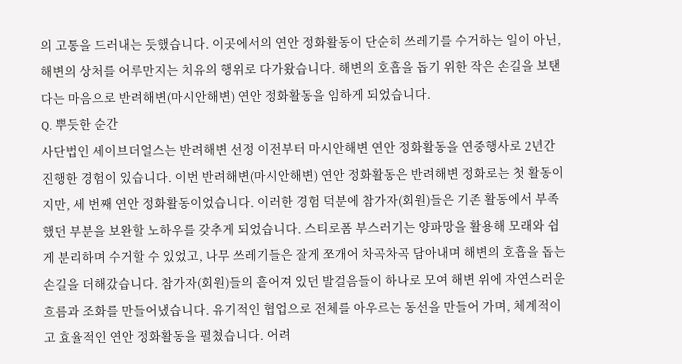의 고통을 드러내는 듯했습니다. 이곳에서의 연안 정화활동이 단순히 쓰레기를 수거하는 일이 아닌, 해변의 상처를 어루만지는 치유의 행위로 다가왔습니다. 해변의 호흡을 돕기 위한 작은 손길을 보탠다는 마음으로 반려해변(마시안해변) 연안 정화활동을 임하게 되었습니다.
Q. 뿌듯한 순간
사단법인 세이브더얼스는 반려해변 선정 이전부터 마시안해변 연안 정화활동을 연중행사로 2년간 진행한 경험이 있습니다. 이번 반려해변(마시안해변) 연안 정화활동은 반려해변 정화로는 첫 활동이지만, 세 번째 연안 정화활동이었습니다. 이러한 경험 덕분에 참가자(회원)들은 기존 활동에서 부족했던 부분을 보완할 노하우를 갖추게 되었습니다. 스티로폼 부스러기는 양파망을 활용해 모래와 쉽게 분리하며 수거할 수 있었고, 나무 쓰레기들은 잘게 쪼개어 차곡차곡 담아내며 해변의 호흡을 돕는 손길을 더해갔습니다. 참가자(회원)들의 흩어져 있던 발걸음들이 하나로 모여 해변 위에 자연스러운 흐름과 조화를 만들어냈습니다. 유기적인 협업으로 전체를 아우르는 동선을 만들어 가며, 체계적이고 효율적인 연안 정화활동을 펼쳤습니다. 어려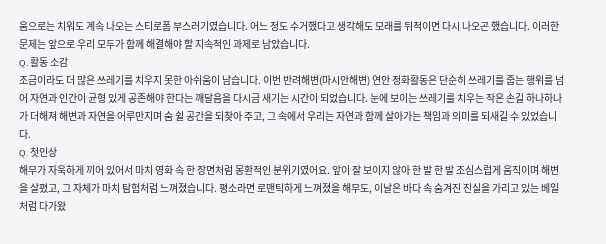움으로는 치워도 계속 나오는 스티로폼 부스러기였습니다. 어느 정도 수거했다고 생각해도 모래를 뒤적이면 다시 나오곤 했습니다. 이러한 문제는 앞으로 우리 모두가 함께 해결해야 할 지속적인 과제로 남았습니다.
Q. 활동 소감
조금이라도 더 많은 쓰레기를 치우지 못한 아쉬움이 남습니다. 이번 반려해변(마시안해변) 연안 정화활동은 단순히 쓰레기를 줍는 행위를 넘어 자연과 인간이 균형 있게 공존해야 한다는 깨달음을 다시금 새기는 시간이 되었습니다. 눈에 보이는 쓰레기를 치우는 작은 손길 하나하나가 더해져 해변과 자연을 어루만지며 숨 쉴 공간을 되찾아 주고, 그 속에서 우리는 자연과 함께 살아가는 책임과 의미를 되새길 수 있었습니다.
Q. 첫인상
해무가 자욱하게 끼어 있어서 마치 영화 속 한 장면처럼 몽환적인 분위기였어요. 앞이 잘 보이지 않아 한 발 한 발 조심스럽게 움직이며 해변을 살폈고, 그 자체가 마치 탐험처럼 느껴졌습니다. 평소라면 로맨틱하게 느껴졌을 해무도, 이날은 바다 속 숨겨진 진실을 가리고 있는 베일처럼 다가왔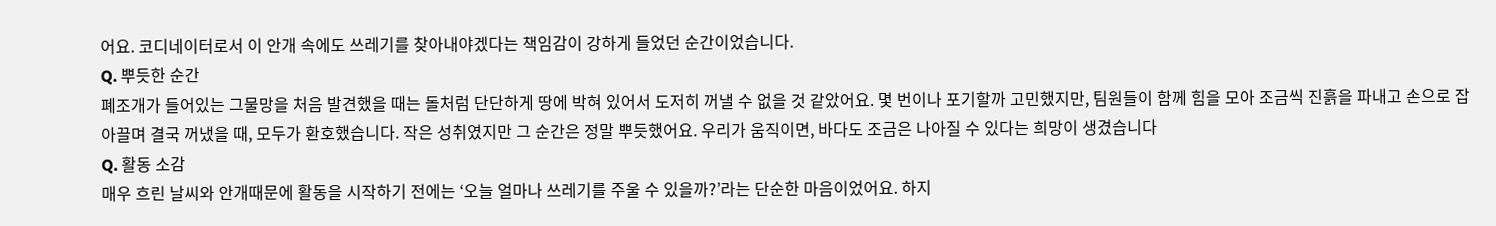어요. 코디네이터로서 이 안개 속에도 쓰레기를 찾아내야겠다는 책임감이 강하게 들었던 순간이었습니다.
Q. 뿌듯한 순간
폐조개가 들어있는 그물망을 처음 발견했을 때는 돌처럼 단단하게 땅에 박혀 있어서 도저히 꺼낼 수 없을 것 같았어요. 몇 번이나 포기할까 고민했지만, 팀원들이 함께 힘을 모아 조금씩 진흙을 파내고 손으로 잡아끌며 결국 꺼냈을 때, 모두가 환호했습니다. 작은 성취였지만 그 순간은 정말 뿌듯했어요. 우리가 움직이면, 바다도 조금은 나아질 수 있다는 희망이 생겼습니다
Q. 활동 소감
매우 흐린 날씨와 안개때문에 활동을 시작하기 전에는 ‘오늘 얼마나 쓰레기를 주울 수 있을까?’라는 단순한 마음이었어요. 하지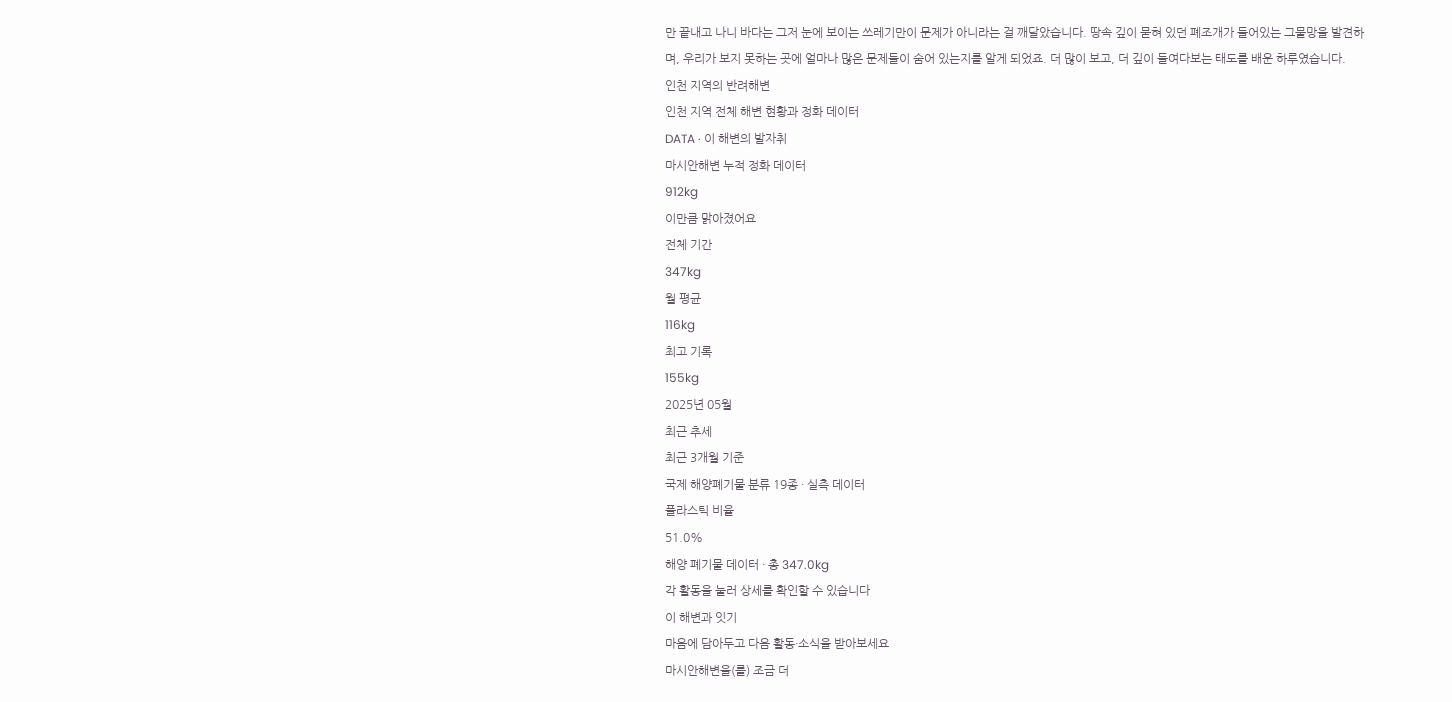만 끝내고 나니 바다는 그저 눈에 보이는 쓰레기만이 문제가 아니라는 걸 깨달았습니다. 땅속 깊이 묻혀 있던 폐조개가 들어있는 그물망을 발견하며, 우리가 보지 못하는 곳에 얼마나 많은 문제들이 숨어 있는지를 알게 되었죠. 더 많이 보고, 더 깊이 들여다보는 태도를 배운 하루였습니다.
인천 지역의 반려해변
인천 지역 전체 해변 현황과 정화 데이터
DATA · 이 해변의 발자취
마시안해변 누적 정화 데이터
912kg
이만큼 맑아졌어요
전체 기간
347kg
월 평균
116kg
최고 기록
155kg
2025년 05월
최근 추세
최근 3개월 기준
국제 해양폐기물 분류 19종 · 실측 데이터
플라스틱 비율
51.0%
해양 폐기물 데이터 · 총 347.0kg
각 활동을 눌러 상세를 확인할 수 있습니다
이 해변과 잇기
마음에 담아두고 다음 활동·소식을 받아보세요
마시안해변을(를) 조금 더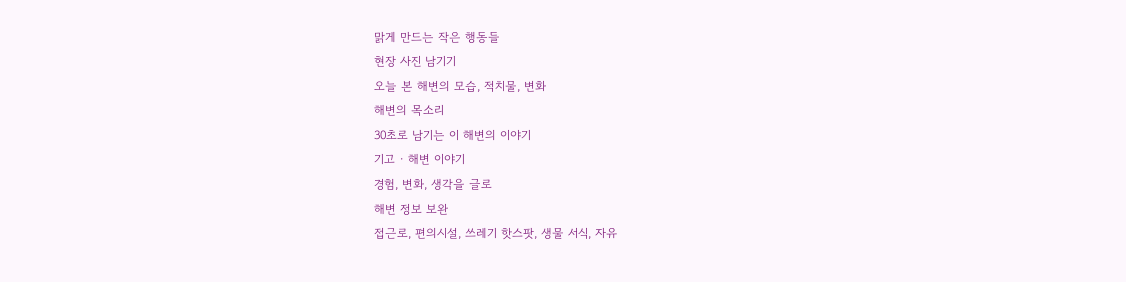맑게 만드는 작은 행동들
현장 사진 남기기
오늘 본 해변의 모습, 적치물, 변화
해변의 목소리
30초로 남기는 이 해변의 이야기
기고 · 해변 이야기
경험, 변화, 생각을 글로
해변 정보 보완
접근로, 편의시설, 쓰레기 핫스팟, 생물 서식, 자유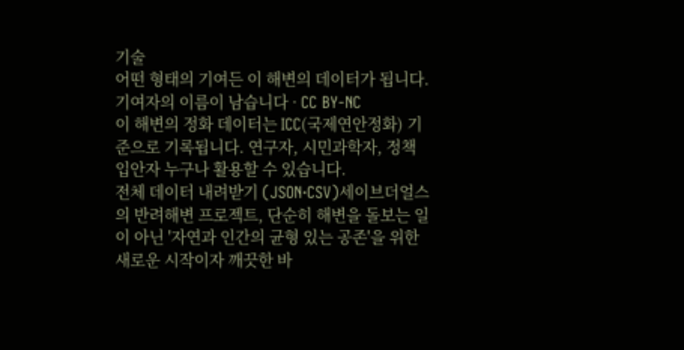기술
어떤 형태의 기여든 이 해변의 데이터가 됩니다. 기여자의 이름이 남습니다 · CC BY-NC
이 해변의 정화 데이터는 ICC(국제연안정화) 기준으로 기록됩니다. 연구자, 시민과학자, 정책 입안자 누구나 활용할 수 있습니다.
전체 데이터 내려받기 (JSON·CSV)세이브더얼스의 반려해변 프로젝트, 단순히 해변을 돌보는 일이 아닌 '자연과 인간의 균형 있는 공존'을 위한 새로운 시작이자 깨끗한 바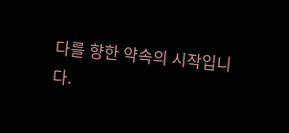다를 향한 약속의 시작입니다.